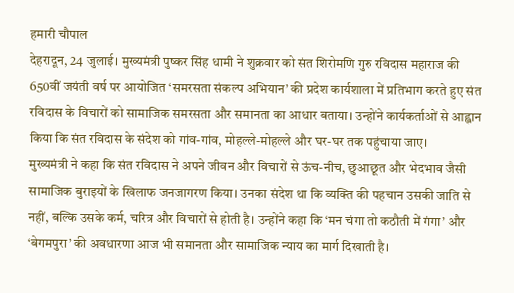हमारी चौपाल
देहरादून, 24 जुलाई। मुख्यमंत्री पुष्कर सिंह धामी ने शुक्रवार को संत शिरोमणि गुरु रविदास महाराज की 650वीं जयंती वर्ष पर आयोजित ‘समरसता संकल्प अभियान’ की प्रदेश कार्यशाला में प्रतिभाग करते हुए संत रविदास के विचारों को सामाजिक समरसता और समानता का आधार बताया। उन्होंने कार्यकर्ताओं से आह्वान किया कि संत रविदास के संदेश को गांव-गांव, मोहल्ले-मोहल्ले और घर-घर तक पहुंचाया जाए।
मुख्यमंत्री ने कहा कि संत रविदास ने अपने जीवन और विचारों से ऊंच-नीच, छुआछूत और भेदभाव जैसी सामाजिक बुराइयों के खिलाफ जनजागरण किया। उनका संदेश था कि व्यक्ति की पहचान उसकी जाति से नहीं, बल्कि उसके कर्म, चरित्र और विचारों से होती है। उन्होंने कहा कि ‘मन चंगा तो कठौती में गंगा’ और ‘बेगमपुरा’ की अवधारणा आज भी समानता और सामाजिक न्याय का मार्ग दिखाती है।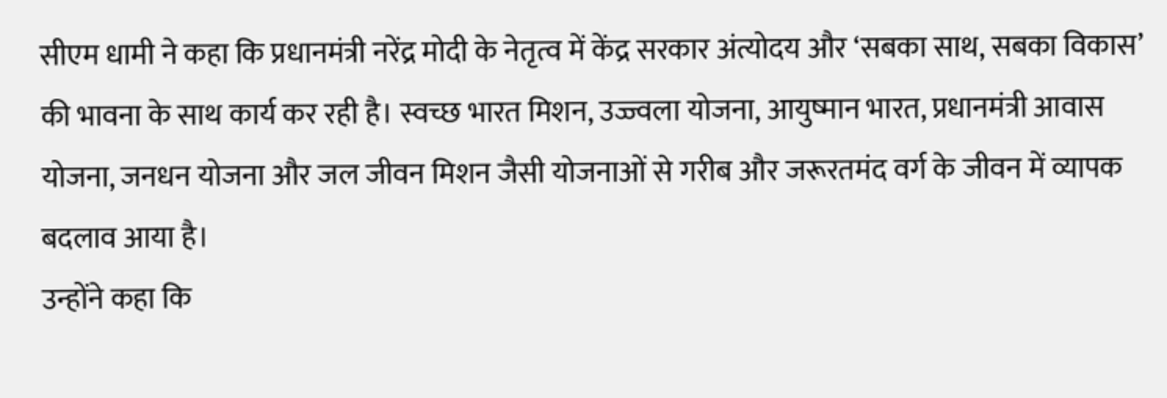सीएम धामी ने कहा कि प्रधानमंत्री नरेंद्र मोदी के नेतृत्व में केंद्र सरकार अंत्योदय और ‘सबका साथ, सबका विकास’ की भावना के साथ कार्य कर रही है। स्वच्छ भारत मिशन, उज्ज्वला योजना, आयुष्मान भारत, प्रधानमंत्री आवास योजना, जनधन योजना और जल जीवन मिशन जैसी योजनाओं से गरीब और जरूरतमंद वर्ग के जीवन में व्यापक बदलाव आया है।
उन्होंने कहा कि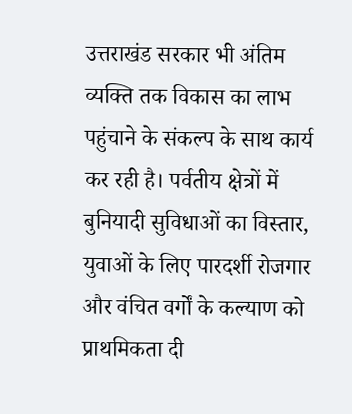उत्तराखंड सरकार भी अंतिम व्यक्ति तक विकास का लाभ पहुंचाने के संकल्प के साथ कार्य कर रही है। पर्वतीय क्षेत्रों में बुनियादी सुविधाओं का विस्तार, युवाओं के लिए पारदर्शी रोजगार और वंचित वर्गों के कल्याण को प्राथमिकता दी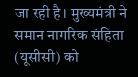जा रही है। मुख्यमंत्री ने समान नागरिक संहिता (यूसीसी) को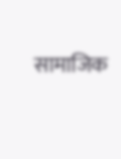सामाजिक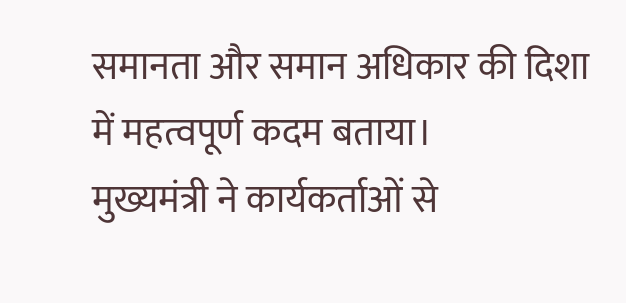समानता और समान अधिकार की दिशा में महत्वपूर्ण कदम बताया।
मुख्यमंत्री ने कार्यकर्ताओं से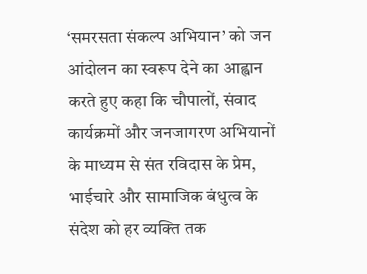‘समरसता संकल्प अभियान’ को जन आंदोलन का स्वरूप देने का आह्वान करते हुए कहा कि चौपालों, संवाद कार्यक्रमों और जनजागरण अभियानों के माध्यम से संत रविदास के प्रेम, भाईचारे और सामाजिक बंधुत्व के संदेश को हर व्यक्ति तक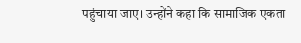पहुंचाया जाए। उन्होंने कहा कि सामाजिक एकता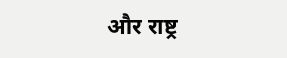और राष्ट्र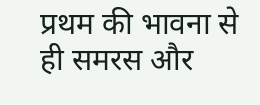प्रथम की भावना से ही समरस और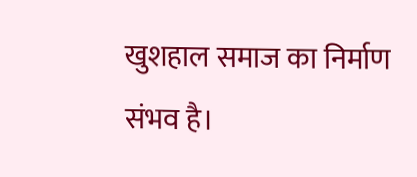खुशहाल समाज का निर्माण संभव है।